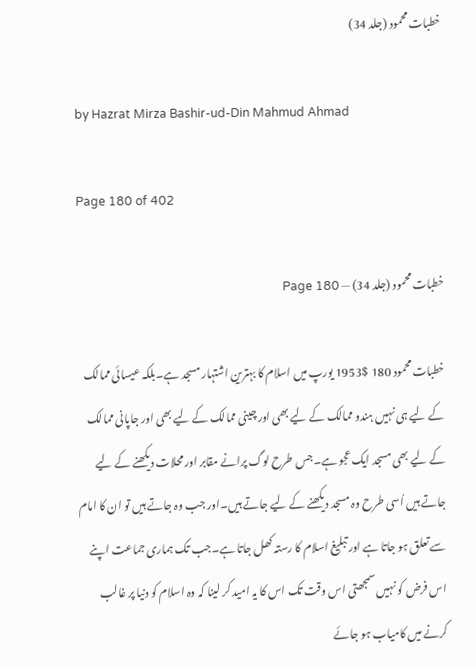خطبات محمود (جلد 34)

by Hazrat Mirza Bashir-ud-Din Mahmud Ahmad

Page 180 of 402

خطبات محمود (جلد 34) — Page 180

خطبات محمود 180 $1953 یورپ میں اسلام کا بہترین اشتہار مسجد ہے۔بلکہ عیسائی ممالک کے لیے ہی نہیں ہندو ممالک کے لیے بھی اور چینی ممالک کے لیے بھی اور جاپانی ممالک کے لیے بھی مسجد ایک عجو ہے۔جس طرح لوگ پرانے مقابر اور محلات دیکھنے کے لیے جاتے ہیں اُسی طرح وہ مسجد دیکھنے کے لیے جاتے ہیں۔اور جب وہ جاتے ہیں تو ان کا امام سے تعلق ہو جاتا ہے اور تبلیغ اسلام کا رستہ کھل جاتا ہے۔جب تک ہماری جماعت اپنے اس فرض کو نہیں سمجھتی اس وقت تک اس کا یہ امید کر لینا کہ وہ اسلام کو دنیا پر غالب کرنے میں کامیاب ہو جائے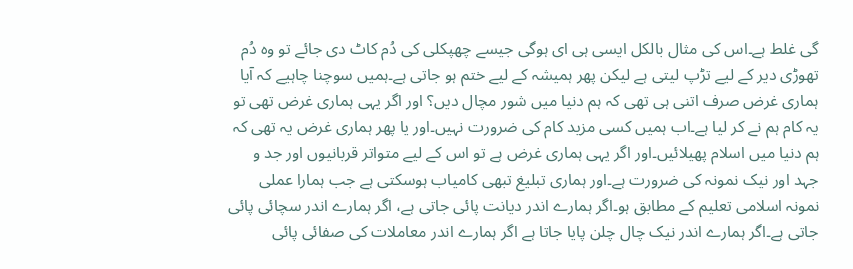گی غلط ہے۔اس کی مثال بالکل ایسی ہی ای ہوگی جیسے چھپکلی کی دُم کاٹ دی جائے تو وہ دُم تھوڑی دیر کے لیے تڑپ لیتی ہے لیکن پھر ہمیشہ کے لیے ختم ہو جاتی ہے۔ہمیں سوچنا چاہیے کہ آیا ہماری غرض صرف اتنی ہی تھی کہ ہم دنیا میں شور مچال دیں؟ اور اگر یہی ہماری غرض تھی تو یہ کام ہم نے کر لیا ہے۔اب ہمیں کسی مزید کام کی ضرورت نہیں۔اور یا پھر ہماری غرض یہ تھی کہ ہم دنیا میں اسلام پھیلائیں۔اور اگر یہی ہماری غرض ہے تو اس کے لیے متواتر قربانیوں اور جد و جہد اور نیک نمونہ کی ضرورت ہے۔اور ہماری تبلیغ تبھی کامیاب ہوسکتی ہے جب ہمارا عملی نمونہ اسلامی تعلیم کے مطابق ہو۔اگر ہمارے اندر دیانت پائی جاتی ہے، اگر ہمارے اندر سچائی پائی جاتی ہے۔اگر ہمارے اندر نیک چال چلن پایا جاتا ہے اگر ہمارے اندر معاملات کی صفائی پائی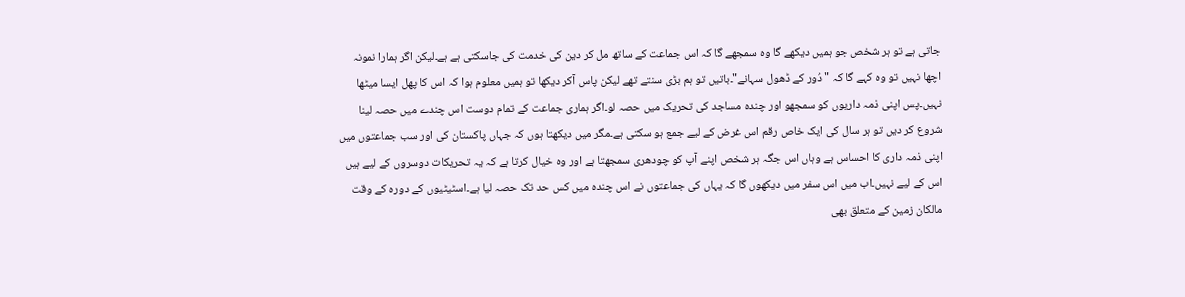جاتی ہے تو ہر شخص جو ہمیں دیکھے گا وہ سمجھے گا کہ اس جماعت کے ساتھ مل کر دین کی خدمت کی جاسکتی ہے ہے۔لیکن اگر ہمارا نمونہ اچھا نہیں تو وہ کہے گا کہ " دُور کے ڈھول سہانے"۔باتیں تو ہم بڑی سنتے تھے لیکن پاس آکر دیکھا تو ہمیں معلوم ہوا کہ اس کا پھل ایسا میٹھا نہیں۔پس اپنی ذمہ داریوں کو سمجھو اور چندہ مساجد کی تحریک میں حصہ لو۔اگر ہماری جماعت کے تمام دوست اس چندے میں حصہ لینا شروع کر دیں تو ہر سال کی ایک خاص رقم اس غرض کے لیے جمع ہو سکتی ہے۔مگر میں دیکھتا ہوں کہ جہاں پاکستان کی اور سب جماعتوں میں اپنی ذمہ داری کا احساس ہے وہاں اس جگہ ہر شخص اپنے آپ کو چودھری سمجھتا ہے اور وہ خیال کرتا ہے کہ یہ تحریکات دوسروں کے لیے ہیں اس کے لیے نہیں۔اب میں اس سفر میں دیکھوں گا کہ یہاں کی جماعتوں نے اس چندہ میں کس حد تک حصہ لیا ہے۔اسٹیٹیوں کے دورہ کے وقت مالکان زمین کے متعلق بھی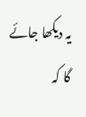یہ دیکھا جائے گا کہ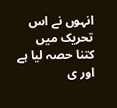انہوں نے اس تحریک میں کتنا حصہ لیا ہے اور ی